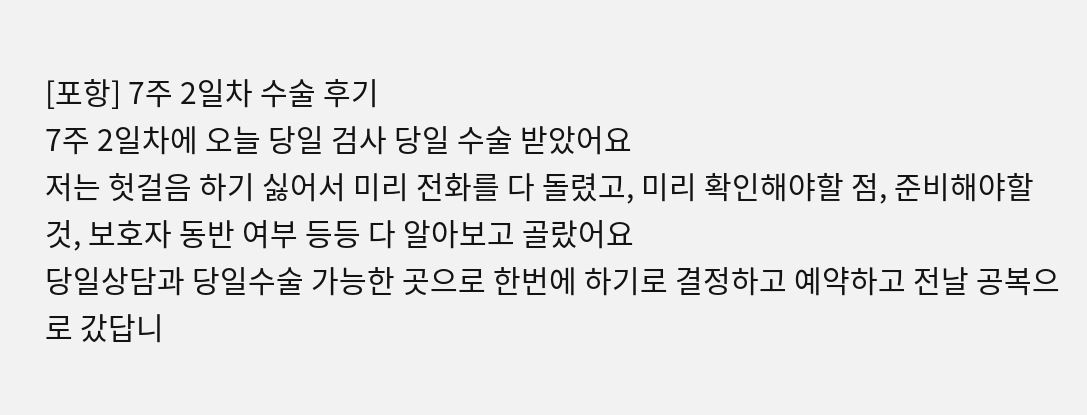[포항] 7주 2일차 수술 후기
7주 2일차에 오늘 당일 검사 당일 수술 받았어요
저는 헛걸음 하기 싫어서 미리 전화를 다 돌렸고, 미리 확인해야할 점, 준비해야할 것, 보호자 동반 여부 등등 다 알아보고 골랐어요
당일상담과 당일수술 가능한 곳으로 한번에 하기로 결정하고 예약하고 전날 공복으로 갔답니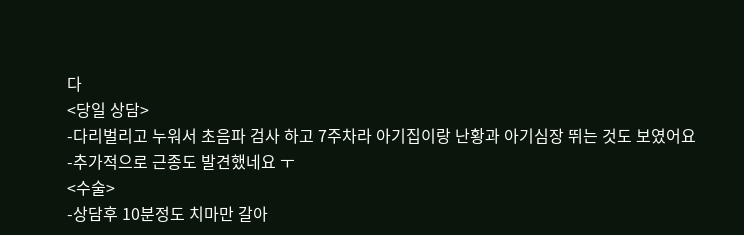다
<당일 상담>
-다리벌리고 누워서 초음파 검사 하고 7주차라 아기집이랑 난황과 아기심장 뛰는 것도 보였어요
-추가적으로 근종도 발견했네요 ㅜ
<수술>
-상담후 10분정도 치마만 갈아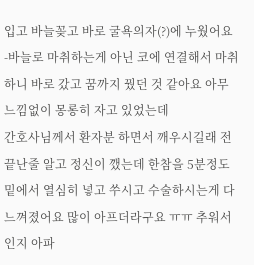입고 바늘꽂고 바로 굴욕의자(?)에 누웠어요
-바늘로 마취하는게 아닌 코에 연결해서 마취하니 바로 갔고 꿈까지 꿨던 것 같아요 아무 느낌없이 몽롱히 자고 있었는데
간호사님께서 환자분 하면서 깨우시길래 전 끝난줄 알고 정신이 깼는데 한참을 5분정도 밑에서 열심히 넣고 쑤시고 수술하시는게 다 느껴졌어요 많이 아프더라구요 ㅠㅠ 추워서인지 아파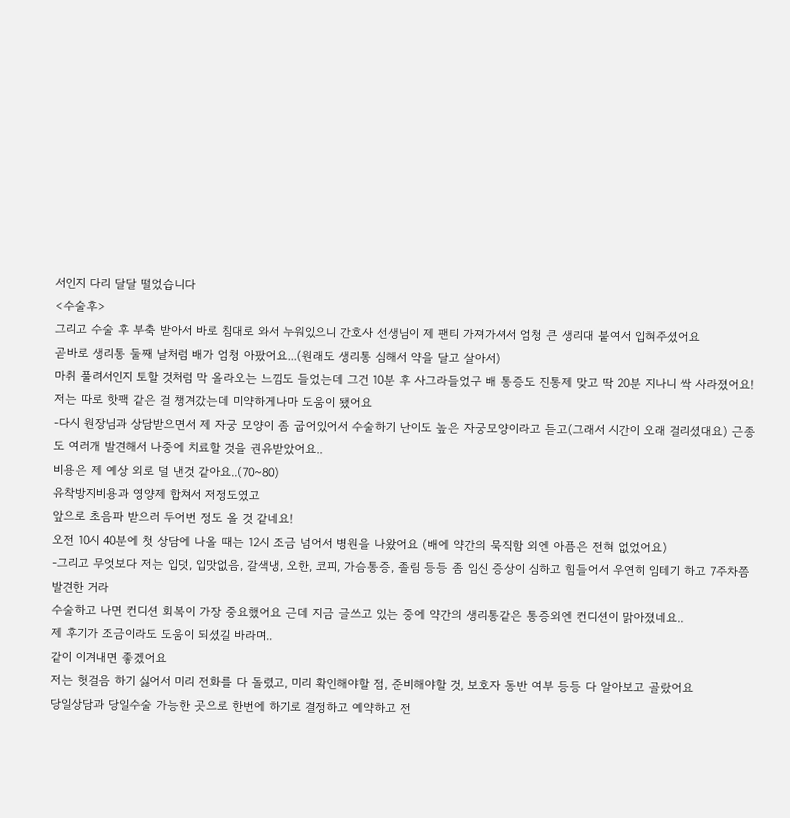서인지 다리 달달 떨었습니다
<수술후>
그리고 수술 후 부축 받아서 바로 침대로 와서 누워있으니 간호사 선생님이 제 팬티 가져가셔서 엄청 큰 생리대 붙여서 입혀주셨어요
곧바로 생리통 둘째 날처럼 배가 엄청 아팠어요...(원래도 생리통 심해서 약을 달고 살아서)
마취 풀려서인지 토할 것처럼 막 올라오는 느낌도 들었는데 그건 10분 후 사그라들었구 배 통증도 진통제 맞고 딱 20분 지나니 싹 사라졌어요!
저는 따로 핫팩 같은 걸 챙겨갔는데 미약하게나마 도움이 됐어요
-다시 원장님과 상담받으면서 제 자궁 모양이 좀 굽어있어서 수술하기 난이도 높은 자궁모양이라고 듣고(그래서 시간이 오래 걸리셨대요) 근종도 여러개 발견해서 나중에 치료할 것을 권유받았어요..
비용은 제 예상 외로 덜 낸것 같아요..(70~80)
유착방지비용과 영양제 합쳐서 저정도였고
앞으로 초음파 받으러 두어번 정도 올 것 같네요!
오전 10시 40분에 첫 상담에 나올 때는 12시 조금 넘어서 병원을 나왔어요 (배에 약간의 묵직함 외엔 아픔은 전혀 없었어요)
-그리고 무엇보다 저는 입덧, 입맛없음, 갈색냉, 오한, 코피, 가슴통증, 졸림 등등 좀 임신 증상이 심하고 힘들어서 우연히 임테기 하고 7주차쯤 발견한 거라
수술하고 나면 컨디션 회복이 가장 중요했어요 근데 지금 글쓰고 있는 중에 약간의 생리통같은 통증외엔 컨디션이 맑아졌네요..
제 후기가 조금이라도 도움이 되셨길 바라며..
같이 이겨내면 좋겠어요
저는 헛걸음 하기 싫어서 미리 전화를 다 돌렸고, 미리 확인해야할 점, 준비해야할 것, 보호자 동반 여부 등등 다 알아보고 골랐어요
당일상담과 당일수술 가능한 곳으로 한번에 하기로 결정하고 예약하고 전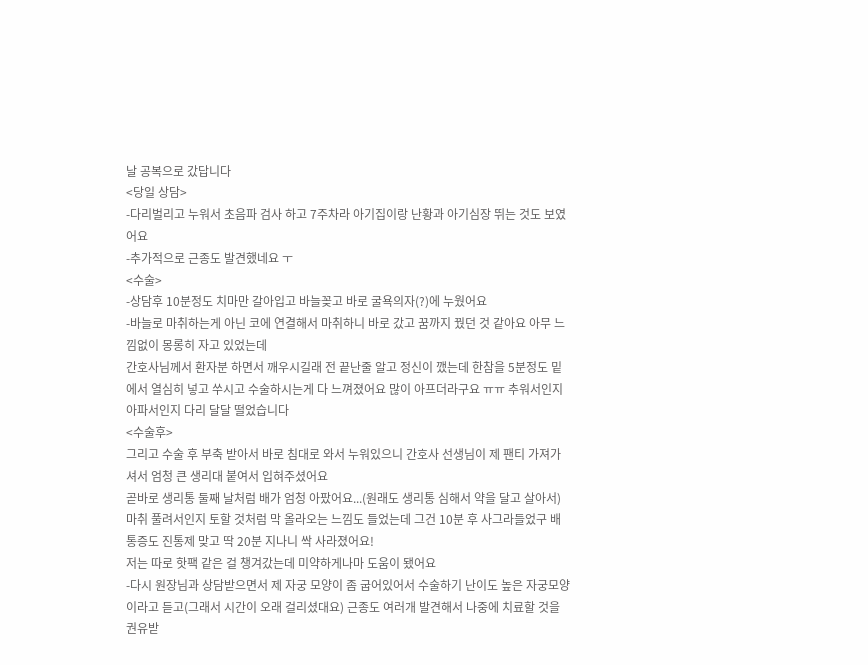날 공복으로 갔답니다
<당일 상담>
-다리벌리고 누워서 초음파 검사 하고 7주차라 아기집이랑 난황과 아기심장 뛰는 것도 보였어요
-추가적으로 근종도 발견했네요 ㅜ
<수술>
-상담후 10분정도 치마만 갈아입고 바늘꽂고 바로 굴욕의자(?)에 누웠어요
-바늘로 마취하는게 아닌 코에 연결해서 마취하니 바로 갔고 꿈까지 꿨던 것 같아요 아무 느낌없이 몽롱히 자고 있었는데
간호사님께서 환자분 하면서 깨우시길래 전 끝난줄 알고 정신이 깼는데 한참을 5분정도 밑에서 열심히 넣고 쑤시고 수술하시는게 다 느껴졌어요 많이 아프더라구요 ㅠㅠ 추워서인지 아파서인지 다리 달달 떨었습니다
<수술후>
그리고 수술 후 부축 받아서 바로 침대로 와서 누워있으니 간호사 선생님이 제 팬티 가져가셔서 엄청 큰 생리대 붙여서 입혀주셨어요
곧바로 생리통 둘째 날처럼 배가 엄청 아팠어요...(원래도 생리통 심해서 약을 달고 살아서)
마취 풀려서인지 토할 것처럼 막 올라오는 느낌도 들었는데 그건 10분 후 사그라들었구 배 통증도 진통제 맞고 딱 20분 지나니 싹 사라졌어요!
저는 따로 핫팩 같은 걸 챙겨갔는데 미약하게나마 도움이 됐어요
-다시 원장님과 상담받으면서 제 자궁 모양이 좀 굽어있어서 수술하기 난이도 높은 자궁모양이라고 듣고(그래서 시간이 오래 걸리셨대요) 근종도 여러개 발견해서 나중에 치료할 것을 권유받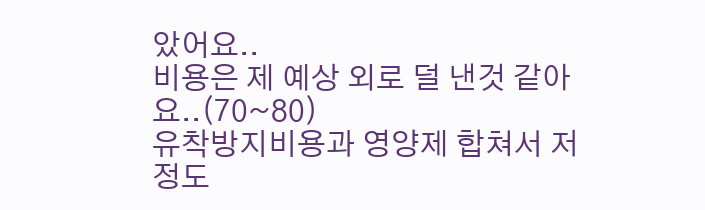았어요..
비용은 제 예상 외로 덜 낸것 같아요..(70~80)
유착방지비용과 영양제 합쳐서 저정도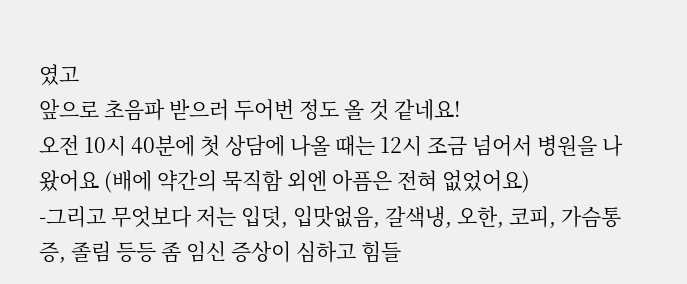였고
앞으로 초음파 받으러 두어번 정도 올 것 같네요!
오전 10시 40분에 첫 상담에 나올 때는 12시 조금 넘어서 병원을 나왔어요 (배에 약간의 묵직함 외엔 아픔은 전혀 없었어요)
-그리고 무엇보다 저는 입덧, 입맛없음, 갈색냉, 오한, 코피, 가슴통증, 졸림 등등 좀 임신 증상이 심하고 힘들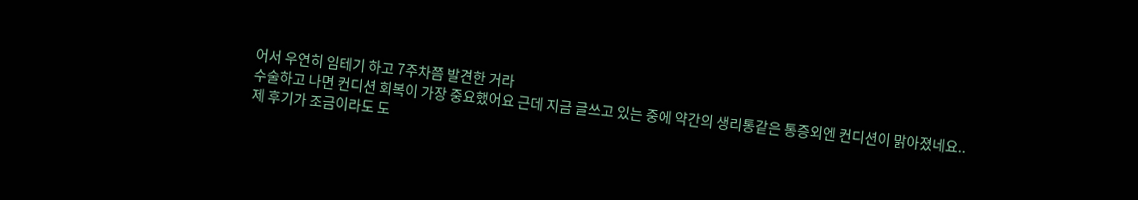어서 우연히 임테기 하고 7주차쯤 발견한 거라
수술하고 나면 컨디션 회복이 가장 중요했어요 근데 지금 글쓰고 있는 중에 약간의 생리통같은 통증외엔 컨디션이 맑아졌네요..
제 후기가 조금이라도 도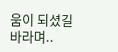움이 되셨길 바라며..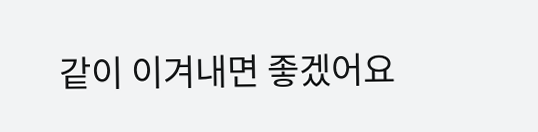같이 이겨내면 좋겠어요